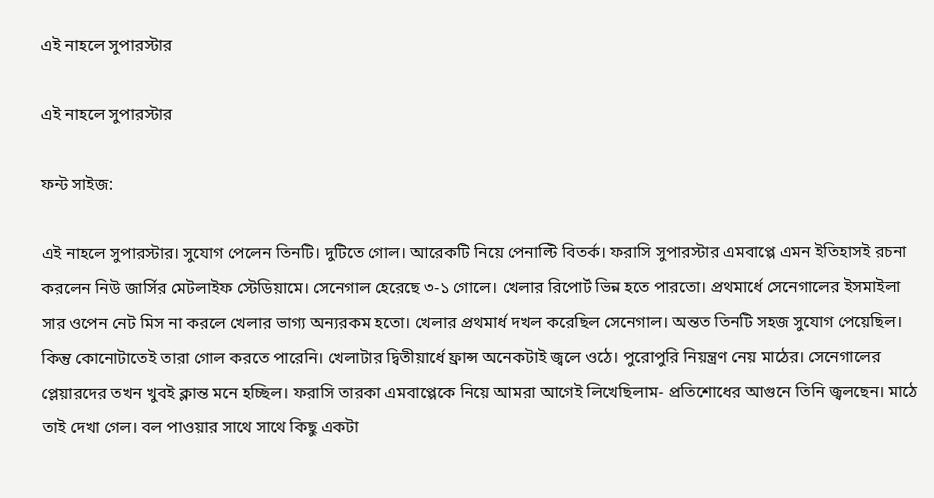এই নাহলে সুপারস্টার

এই নাহলে সুপারস্টার

ফন্ট সাইজ:

এই নাহলে সুপারস্টার। সুযোগ পেলেন তিনটি। দুটিতে গোল। আরেকটি নিয়ে পেনাল্টি বিতর্ক। ফরাসি সুপারস্টার এমবাপ্পে এমন ইতিহাসই রচনা করলেন নিউ জার্সির মেটলাইফ স্টেডিয়ামে। সেনেগাল হেরেছে ৩-১ গোলে। খেলার রিপোর্ট ভিন্ন হতে পারতো। প্রথমার্ধে সেনেগালের ইসমাইলা সার ওপেন নেট মিস না করলে খেলার ভাগ্য অন্যরকম হতো। খেলার প্রথমার্ধ দখল করেছিল সেনেগাল। অন্তত তিনটি সহজ সুযোগ পেয়েছিল। কিন্তু কোনোটাতেই তারা গোল করতে পারেনি। খেলাটার দ্বিতীয়ার্ধে ফ্রান্স অনেকটাই জ্বলে ওঠে। পুরোপুরি নিয়ন্ত্রণ নেয় মাঠের। সেনেগালের প্লেয়ারদের তখন খুবই ক্লান্ত মনে হচ্ছিল। ফরাসি তারকা এমবাপ্পেকে নিয়ে আমরা আগেই লিখেছিলাম- প্রতিশোধের আগুনে তিনি জ্বলছেন। মাঠে তাই দেখা গেল। বল পাওয়ার সাথে সাথে কিছু একটা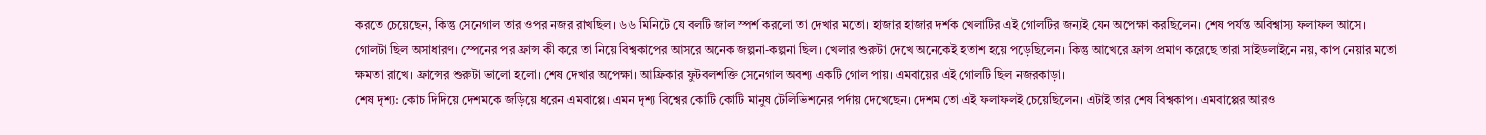করতে চেয়েছেন, কিন্তু সেনেগাল তার ওপর নজর রাখছিল। ৬৬ মিনিটে যে বলটি জাল স্পর্শ করলো তা দেখার মতো। হাজার হাজার দর্শক খেলাটির এই গোলটির জন্যই যেন অপেক্ষা করছিলেন। শেষ পর্যন্ত অবিশ্বাস্য ফলাফল আসে। গোলটা ছিল অসাধারণ। স্পেনের পর ফ্রান্স কী করে তা নিয়ে বিশ্বকাপের আসরে অনেক জল্পনা-কল্পনা ছিল। খেলার শুরুটা দেখে অনেকেই হতাশ হয়ে পড়েছিলেন। কিন্তু আখেরে ফ্রান্স প্রমাণ করেছে তারা সাইডলাইনে নয়, কাপ নেয়ার মতো ক্ষমতা রাখে। ফ্রান্সের শুরুটা ভালো হলো। শেষ দেখার অপেক্ষা। আফ্রিকার ফুটবলশক্তি সেনেগাল অবশ্য একটি গোল পায়। এমবায়ের এই গোলটি ছিল নজরকাড়া।
শেষ দৃশ্য: কোচ দিদিয়ে দেশমকে জড়িয়ে ধরেন এমবাপ্পে। এমন দৃশ্য বিশ্বের কোটি কোটি মানুষ টেলিভিশনের পর্দায় দেখেছেন। দেশম তো এই ফলাফলই চেয়েছিলেন। এটাই তার শেষ বিশ্বকাপ। এমবাপ্পের আরও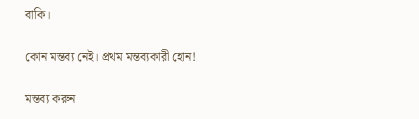বাকি।

কোন মন্তব্য নেই। প্রথম মন্তব্যকারী হোন!

মন্তব্য করুন